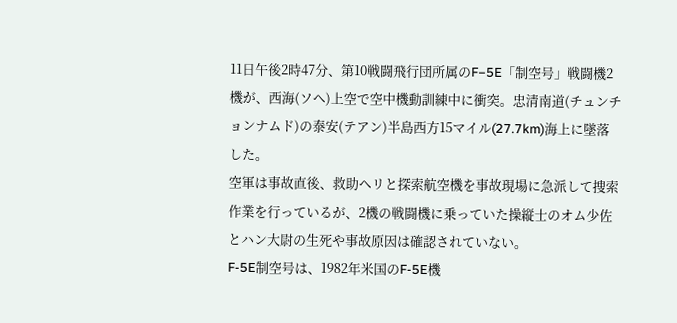11日午後2時47分、第10戦闘飛行団所属のF−5E「制空号」戦闘機2機が、西海(ソヘ)上空で空中機動訓練中に衝突。忠清南道(チュンチョンナムド)の泰安(テアン)半島西方15マイル(27.7km)海上に墜落した。
空軍は事故直後、救助ヘリと探索航空機を事故現場に急派して捜索作業を行っているが、2機の戦闘機に乗っていた操縦士のオム少佐とハン大尉の生死や事故原因は確認されていない。
F-5E制空号は、1982年米国のF-5E機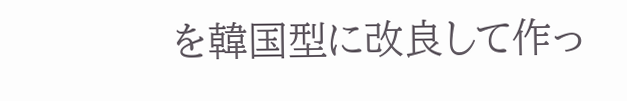を韓国型に改良して作っ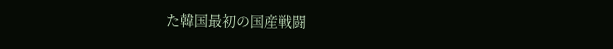た韓国最初の国産戦闘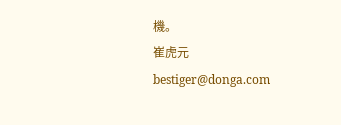機。
崔虎元 bestiger@donga.com